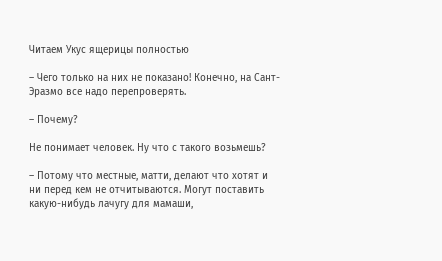Читаем Укус ящерицы полностью

– Чего только на них не показано! Конечно, на Сант-Эразмо все надо перепроверять.

– Почему?

Не понимает человек. Ну что с такого возьмешь?

– Потому что местные, матти, делают что хотят и ни перед кем не отчитываются. Могут поставить какую-нибудь лачугу для мамаши,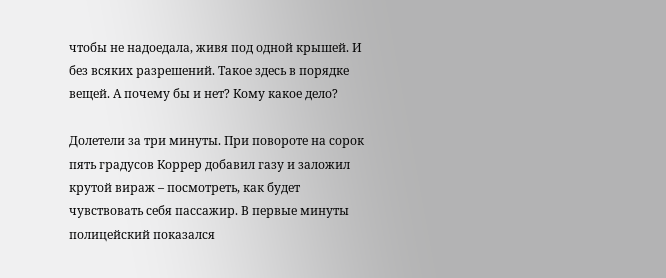чтобы не надоедала, живя под одной крышей. И без всяких разрешений. Такое здесь в порядке вещей. А почему бы и нет? Кому какое дело?

Долетели за три минуты. При повороте на сорок пять градусов Коррер добавил газу и заложил крутой вираж – посмотреть, как будет чувствовать себя пассажир. В первые минуты полицейский показался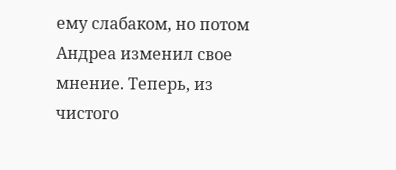ему слабаком, но потом Андреа изменил свое мнение. Теперь, из чистого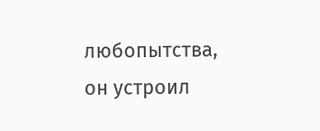любопытства, он устроил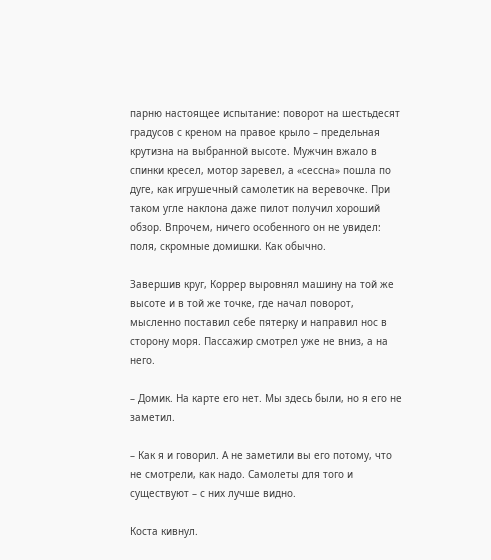парню настоящее испытание: поворот на шестьдесят градусов с креном на правое крыло – предельная крутизна на выбранной высоте. Мужчин вжало в спинки кресел, мотор заревел, а «сессна» пошла по дуге, как игрушечный самолетик на веревочке. При таком угле наклона даже пилот получил хороший обзор. Впрочем, ничего особенного он не увидел: поля, скромные домишки. Как обычно.

Завершив круг, Коррер выровнял машину на той же высоте и в той же точке, где начал поворот, мысленно поставил себе пятерку и направил нос в сторону моря. Пассажир смотрел уже не вниз, а на него.

– Домик. На карте его нет. Мы здесь были, но я его не заметил.

– Как я и говорил. А не заметили вы его потому, что не смотрели, как надо. Самолеты для того и существуют – с них лучше видно.

Коста кивнул.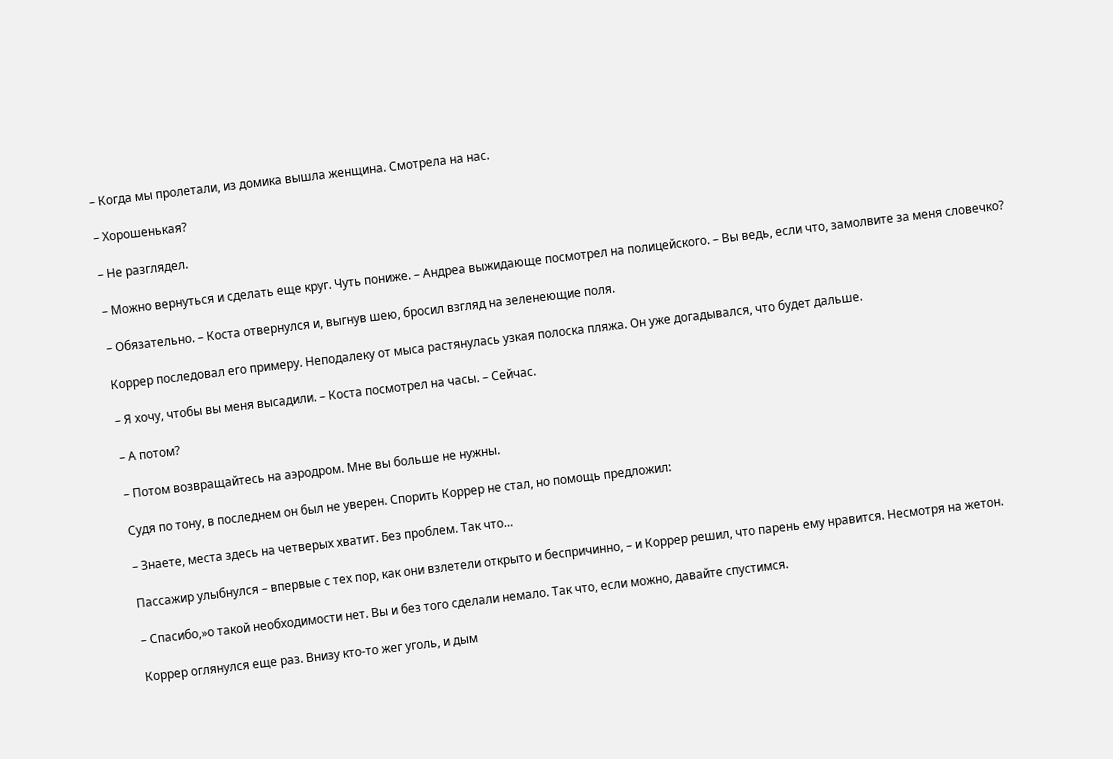– Когда мы пролетали, из домика вышла женщина. Смотрела на нас.

– Хорошенькая?

– Не разглядел.

– Можно вернуться и сделать еще круг. Чуть пониже. – Андреа выжидающе посмотрел на полицейского. – Вы ведь, если что, замолвите за меня словечко?

– Обязательно. – Коста отвернулся и, выгнув шею, бросил взгляд на зеленеющие поля.

Коррер последовал его примеру. Неподалеку от мыса растянулась узкая полоска пляжа. Он уже догадывался, что будет дальше.

– Я хочу, чтобы вы меня высадили. – Коста посмотрел на часы. – Сейчас.

– А потом?

– Потом возвращайтесь на аэродром. Мне вы больше не нужны.

Судя по тону, в последнем он был не уверен. Спорить Коррер не стал, но помощь предложил:

– Знаете, места здесь на четверых хватит. Без проблем. Так что…

Пассажир улыбнулся – впервые с тех пор, как они взлетели открыто и беспричинно, – и Коррер решил, что парень ему нравится. Несмотря на жетон.

– Спасибо,»о такой необходимости нет. Вы и без того сделали немало. Так что, если можно, давайте спустимся.

Коррер оглянулся еще раз. Внизу кто-то жег уголь, и дым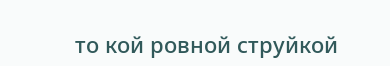то кой ровной струйкой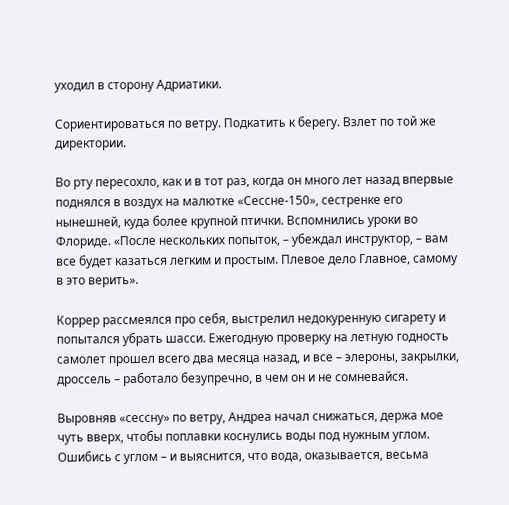уходил в сторону Адриатики.

Сориентироваться по ветру. Подкатить к берегу. Взлет по той же директории.

Во рту пересохло, как и в тот раз, когда он много лет назад впервые поднялся в воздух на малютке «Сессне-150», сестренке его нынешней, куда более крупной птички. Вспомнились уроки во Флориде. «После нескольких попыток, – убеждал инструктор, – вам все будет казаться легким и простым. Плевое дело Главное, самому в это верить».

Коррер рассмеялся про себя, выстрелил недокуренную сигарету и попытался убрать шасси. Ежегодную проверку на летную годность самолет прошел всего два месяца назад, и все – элероны, закрылки, дроссель – работало безупречно, в чем он и не сомневайся.

Выровняв «сессну» по ветру, Андреа начал снижаться, держа мое чуть вверх, чтобы поплавки коснулись воды под нужным углом. Ошибись с углом – и выяснится, что вода, оказывается, весьма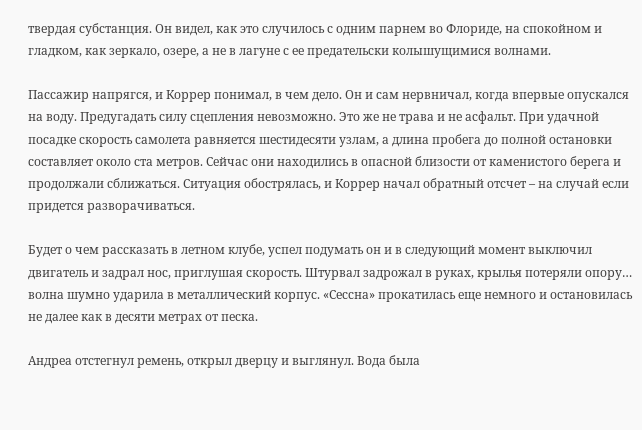твердая субстанция. Он видел, как это случилось с одним парнем во Флориде, на спокойном и гладком, как зеркало, озере, а не в лагуне с ее предательски колышущимися волнами.

Пассажир напрягся, и Коррер понимал, в чем дело. Он и сам нервничал, когда впервые опускался на воду. Предугадать силу сцепления невозможно. Это же не трава и не асфальт. При удачной посадке скорость самолета равняется шестидесяти узлам, а длина пробега до полной остановки составляет около ста метров. Сейчас они находились в опасной близости от каменистого берега и продолжали сближаться. Ситуация обострялась, и Коррер начал обратный отсчет – на случай если придется разворачиваться.

Будет о чем рассказать в летном клубе, успел подумать он и в следующий момент выключил двигатель и задрал нос, приглушая скорость. Штурвал задрожал в руках, крылья потеряли опору… волна шумно ударила в металлический корпус. «Сессна» прокатилась еще немного и остановилась не далее как в десяти метрах от песка.

Андреа отстегнул ремень, открыл дверцу и выглянул. Вода была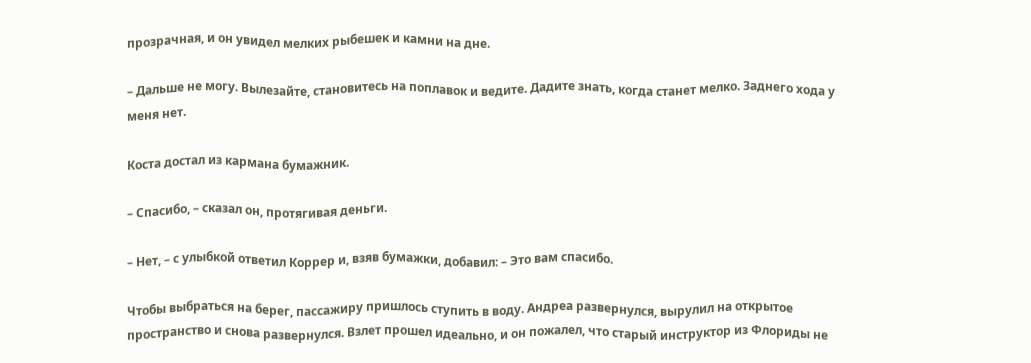прозрачная, и он увидел мелких рыбешек и камни на дне.

– Дальше не могу. Вылезайте, становитесь на поплавок и ведите. Дадите знать, когда станет мелко. Заднего хода у меня нет.

Коста достал из кармана бумажник.

– Спасибо, – сказал он, протягивая деньги.

– Нет, – с улыбкой ответил Коррер и, взяв бумажки, добавил: – Это вам спасибо.

Чтобы выбраться на берег, пассажиру пришлось ступить в воду. Андреа развернулся, вырулил на открытое пространство и снова развернулся. Взлет прошел идеально, и он пожалел, что старый инструктор из Флориды не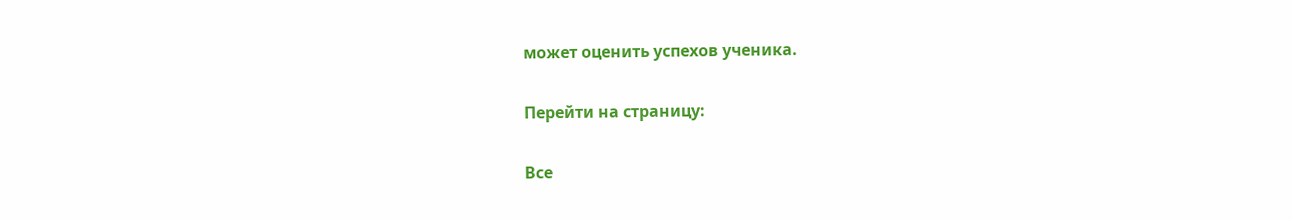может оценить успехов ученика.

Перейти на страницу:

Все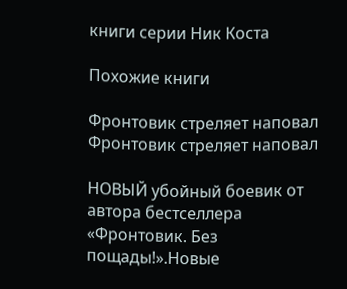книги серии Ник Коста

Похожие книги

Фронтовик стреляет наповал
Фронтовик стреляет наповал

НОВЫЙ убойный боевик от автора бестселлера «Фронтовик. Без пощады!».Новые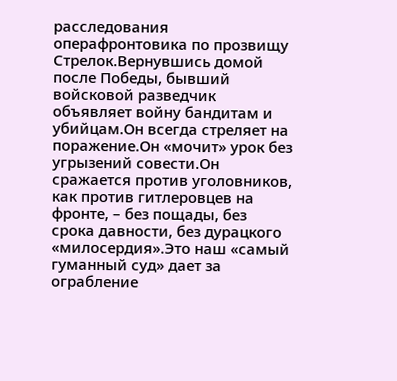расследования операфронтовика по прозвищу Стрелок.Вернувшись домой после Победы, бывший войсковой разведчик объявляет войну бандитам и убийцам.Он всегда стреляет на поражение.Он «мочит» урок без угрызений совести.Он сражается против уголовников, как против гитлеровцев на фронте, – без пощады, без срока давности, без дурацкого «милосердия».Это наш «самый гуманный суд» дает за ограбление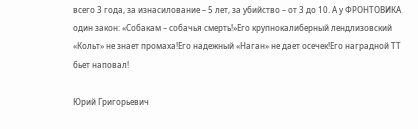всего 3 года, за изнасилование – 5 лет, за убийство – от 3 до 10. А у ФРОНТОВИКА один закон: «Собакам – собачья смерть!»Его крупнокалиберный лендлизовский «Кольт» не знает промаха!Его надежный «Наган» не дает осечек!Его наградной ТТ бьет наповал!

Юрий Григорьевич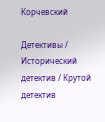Корчевский

Детективы / Исторический детектив / Крутой детектив